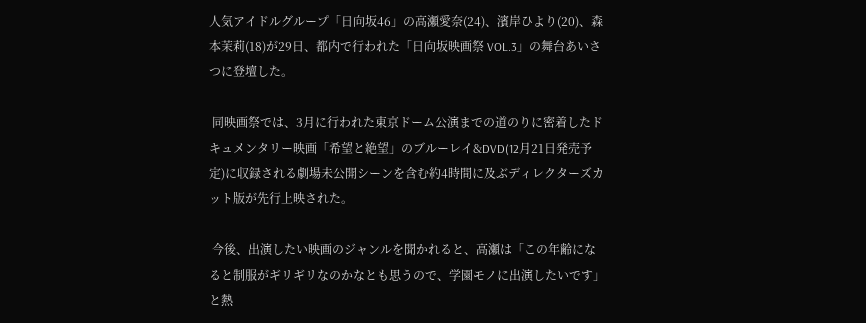人気アイドルグループ「日向坂46」の高瀬愛奈(24)、濱岸ひより(20)、森本茉莉(18)が29日、都内で行われた「日向坂映画祭 VOL.3」の舞台あいさつに登壇した。

 同映画祭では、3月に行われた東京ドーム公演までの道のりに密着したドキュメンタリー映画「希望と絶望」のブルーレイ&DVD(12月21日発売予定)に収録される劇場未公開シーンを含む約4時間に及ぶディレクターズカット版が先行上映された。

 今後、出演したい映画のジャンルを聞かれると、高瀬は「この年齢になると制服がギリギリなのかなとも思うので、学園モノに出演したいです」と熱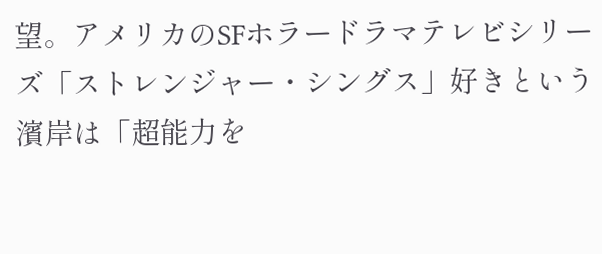望。アメリカのSFホラードラマテレビシリーズ「ストレンジャー・シングス」好きという濱岸は「超能力を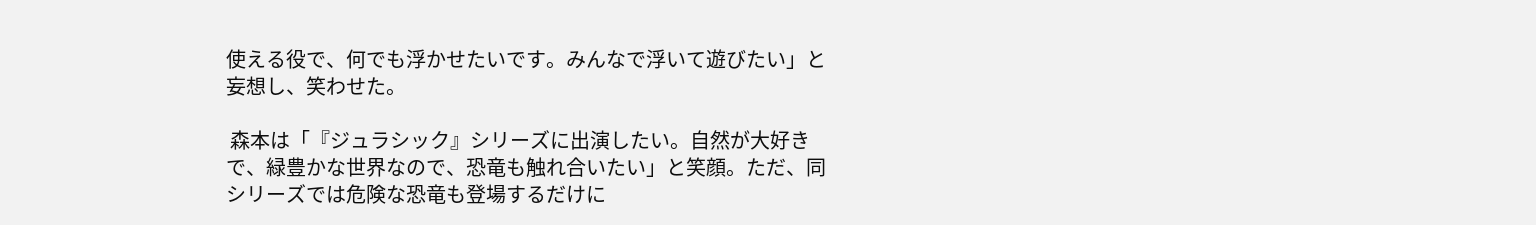使える役で、何でも浮かせたいです。みんなで浮いて遊びたい」と妄想し、笑わせた。

 森本は「『ジュラシック』シリーズに出演したい。自然が大好きで、緑豊かな世界なので、恐竜も触れ合いたい」と笑顔。ただ、同シリーズでは危険な恐竜も登場するだけに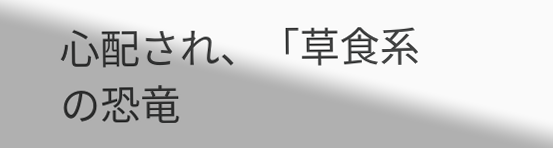心配され、「草食系の恐竜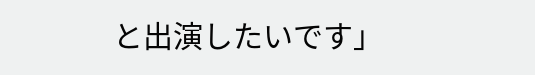と出演したいです」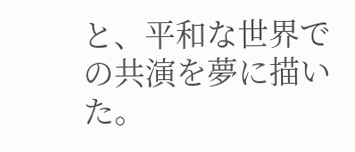と、平和な世界での共演を夢に描いた。